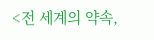<전 세계의 약속,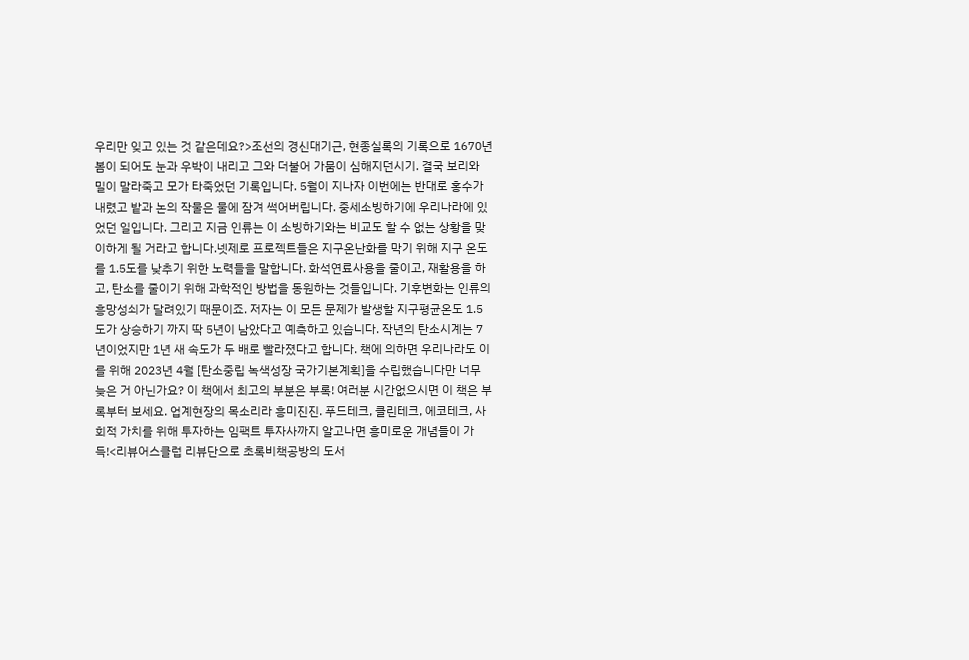우리만 잊고 있는 것 같은데요?>조선의 경신대기근, 현종실록의 기록으로 1670년 봄이 되어도 눈과 우박이 내리고 그와 더불어 가뭄이 심해지던시기. 결국 보리와 밀이 말라죽고 모가 타죽었던 기록입니다. 5월이 지나자 이번에는 반대로 홍수가 내렸고 밭과 논의 작물은 물에 잠겨 썩어버립니다. 중세소빙하기에 우리나라에 있었던 일입니다. 그리고 지금 인류는 이 소빙하기와는 비교도 할 수 없는 상황을 맞이하게 될 거라고 합니다.넷제로 프로젝트들은 지구온난화를 막기 위해 지구 온도를 1.5도를 낮추기 위한 노력들을 말합니다. 화석연료사용을 줄이고, 재활용을 하고, 탄소를 줄이기 위해 과학적인 방법을 동원하는 것들입니다. 기후변화는 인류의 흥망성쇠가 달려있기 때문이죠. 저자는 이 모든 문제가 발생할 지구평균온도 1.5도가 상승하기 까지 딱 5년이 남았다고 예측하고 있습니다. 작년의 탄소시계는 7년이었지만 1년 새 속도가 두 배로 빨라졌다고 합니다. 책에 의하면 우리나라도 이를 위해 2023년 4월 [탄소중립 녹색성장 국가기본계획]을 수립했습니다만 너무 늦은 거 아닌가요? 이 책에서 최고의 부분은 부록! 여러분 시간없으시면 이 책은 부록부터 보세요. 업계현장의 목소리라 흥미진진. 푸드테크, 클린테크, 에코테크, 사회적 가치를 위해 투자하는 임팩트 투자사까지 알고나면 흥미로운 개념들이 가득!<리뷰어스클럽 리뷰단으로 초록비책공방의 도서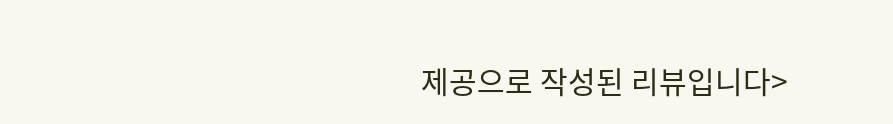제공으로 작성된 리뷰입니다>